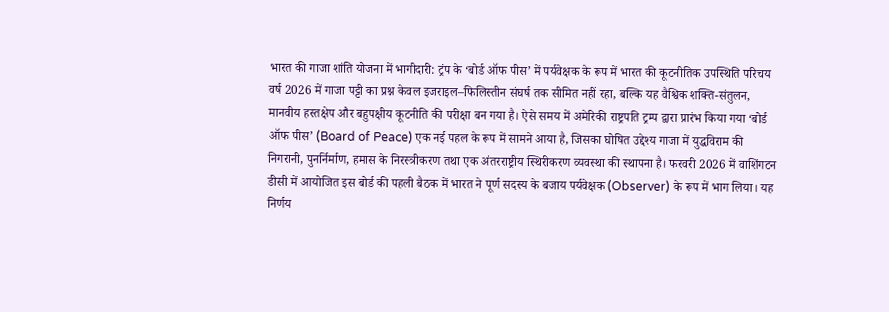भारत की गाजा शांति योजना में भागीदारी: ट्रंप के ‘बोर्ड ऑफ पीस’ में पर्यवेक्षक के रूप में भारत की कूटनीतिक उपस्थिति परिचय वर्ष 2026 में गाजा पट्टी का प्रश्न केवल इजराइल–फिलिस्तीन संघर्ष तक सीमित नहीं रहा, बल्कि यह वैश्विक शक्ति-संतुलन, मानवीय हस्तक्षेप और बहुपक्षीय कूटनीति की परीक्षा बन गया है। ऐसे समय में अमेरिकी राष्ट्रपति ट्रम्प द्वारा प्रारंभ किया गया ‘बोर्ड ऑफ पीस’ (Board of Peace) एक नई पहल के रूप में सामने आया है, जिसका घोषित उद्देश्य गाजा में युद्धविराम की निगरानी, पुनर्निर्माण, हमास के निरस्त्रीकरण तथा एक अंतरराष्ट्रीय स्थिरीकरण व्यवस्था की स्थापना है। फरवरी 2026 में वाशिंगटन डीसी में आयोजित इस बोर्ड की पहली बैठक में भारत ने पूर्ण सदस्य के बजाय पर्यवेक्षक (Observer) के रूप में भाग लिया। यह निर्णय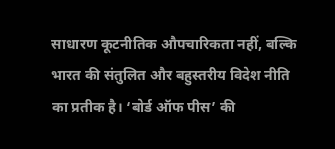साधारण कूटनीतिक औपचारिकता नहीं, बल्कि भारत की संतुलित और बहुस्तरीय विदेश नीति का प्रतीक है। ‘बोर्ड ऑफ पीस’ की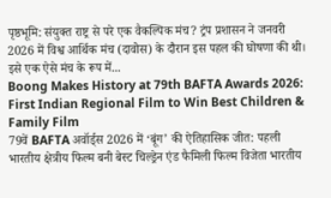पृष्ठभूमि: संयुक्त राष्ट्र से परे एक वैकल्पिक मंच? ट्रंप प्रशासन ने जनवरी 2026 में विश्व आर्थिक मंच (दावोस) के दौरान इस पहल की घोषणा की थी। इसे एक ऐसे मंच के रूप में...
Boong Makes History at 79th BAFTA Awards 2026: First Indian Regional Film to Win Best Children & Family Film
79वें BAFTA अवॉर्ड्स 2026 में ‘बूंग’ की ऐतिहासिक जीत: पहली भारतीय क्षेत्रीय फिल्म बनी बेस्ट चिल्ड्रेन एंड फैमिली फिल्म विजेता भारतीय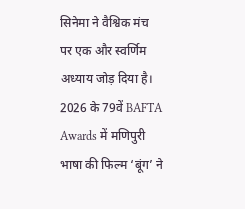सिनेमा ने वैश्विक मंच पर एक और स्वर्णिम अध्याय जोड़ दिया है। 2026 के 79वें BAFTA Awards में मणिपुरी भाषा की फिल्म ‘बूंग’ ने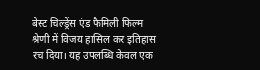बेस्ट चिल्ड्रेंस एंड फैमिली फिल्म श्रेणी में विजय हासिल कर इतिहास रच दिया। यह उपलब्धि केवल एक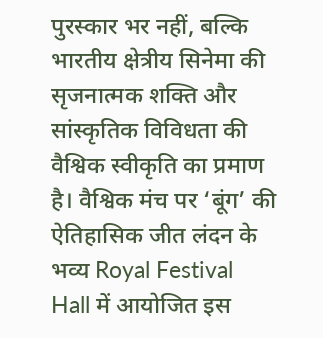पुरस्कार भर नहीं, बल्कि भारतीय क्षेत्रीय सिनेमा की सृजनात्मक शक्ति और सांस्कृतिक विविधता की वैश्विक स्वीकृति का प्रमाण है। वैश्विक मंच पर ‘बूंग’ की ऐतिहासिक जीत लंदन के भव्य Royal Festival Hall में आयोजित इस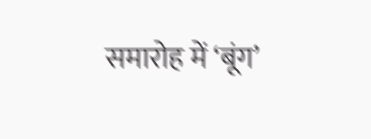समारोह में ‘बूंग’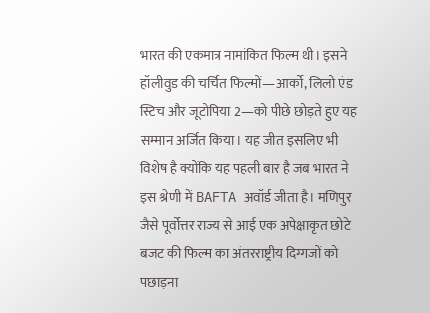भारत की एकमात्र नामांकित फिल्म थी। इसने हॉलीवुड की चर्चित फिल्मों—आर्को, लिलो एंड स्टिच और जूटोपिया 2—को पीछे छोड़ते हुए यह सम्मान अर्जित किया। यह जीत इसलिए भी विशेष है क्योंकि यह पहली बार है जब भारत ने इस श्रेणी में BAFTA अवॉर्ड जीता है। मणिपुर जैसे पूर्वोत्तर राज्य से आई एक अपेक्षाकृत छोटे बजट की फिल्म का अंतरराष्ट्रीय दिग्गजों को पछाड़ना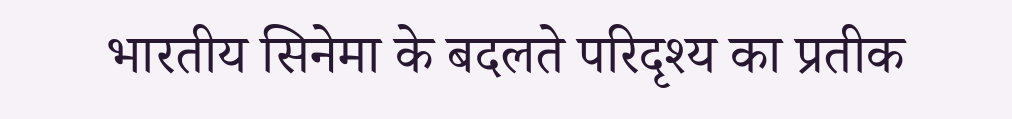भारतीय सिनेमा के बदलते परिदृश्य का प्रतीक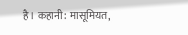है। कहानी: मासूमियत,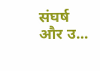संघर्ष और उ...